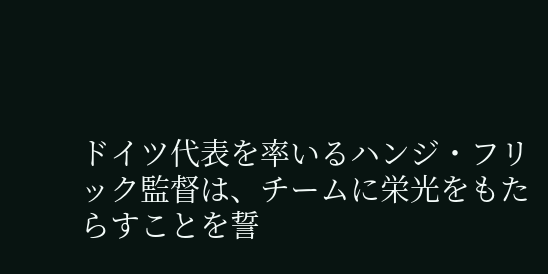ドイツ代表を率いるハンジ・フリック監督は、チームに栄光をもたらすことを誓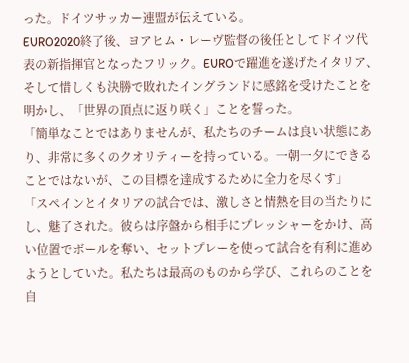った。ドイツサッカー連盟が伝えている。
EURO2020終了後、ヨアヒム・レーヴ監督の後任としてドイツ代表の新指揮官となったフリック。EUROで躍進を遂げたイタリア、そして惜しくも決勝で敗れたイングランドに感銘を受けたことを明かし、「世界の頂点に返り咲く」ことを誓った。
「簡単なことではありませんが、私たちのチームは良い状態にあり、非常に多くのクオリティーを持っている。一朝一夕にできることではないが、この目標を達成するために全力を尽くす」
「スペインとイタリアの試合では、激しさと情熱を目の当たりにし、魅了された。彼らは序盤から相手にプレッシャーをかけ、高い位置でボールを奪い、セットプレーを使って試合を有利に進めようとしていた。私たちは最高のものから学び、これらのことを自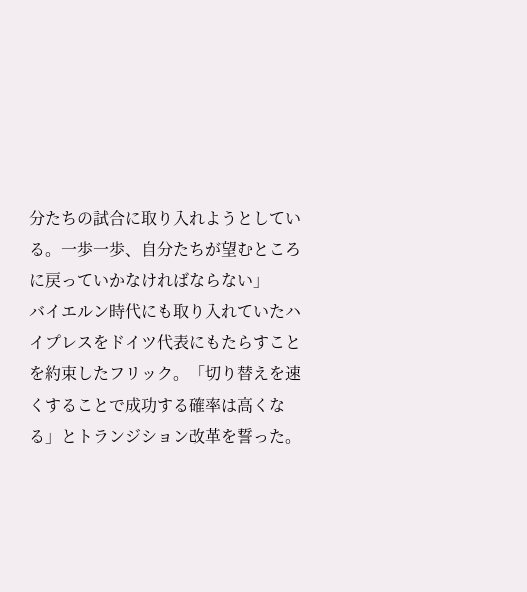分たちの試合に取り入れようとしている。一歩一歩、自分たちが望むところに戻っていかなければならない」
バイエルン時代にも取り入れていたハイプレスをドイツ代表にもたらすことを約束したフリック。「切り替えを速くすることで成功する確率は高くなる」とトランジション改革を誓った。